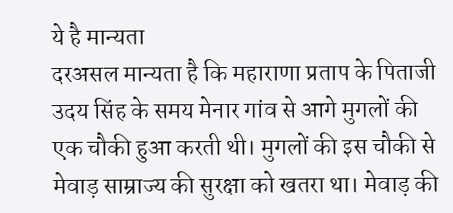ये है मान्यता
दरअसल मान्यता है कि महाराणा प्रताप के पिताजी उदय सिंह के समय मेनार गांव से आगे मुगलों की एक चौकी हुआ करती थी। मुगलों की इस चौकी से मेवाड़ साम्राज्य की सुरक्षा को खतरा था। मेवाड़ की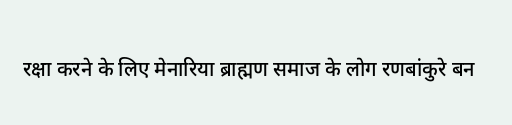रक्षा करने के लिए मेनारिया ब्राह्मण समाज के लोग रणबांकुरे बन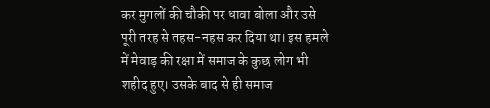कर मुगलों की चौकी पर धावा बोला और उसे पूरी तरह से तहस-नहस कर दिया था। इस हमले में मेवाड़ की रक्षा में समाज के कुछ लोग भी शहीद हुए। उसके बाद से ही समाज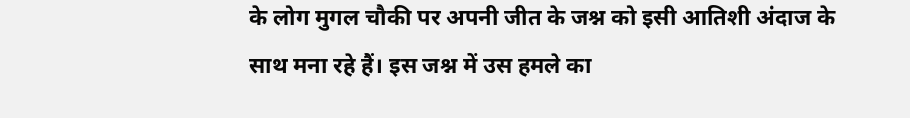के लोग मुगल चौकी पर अपनी जीत के जश्न को इसी आतिशी अंदाज के साथ मना रहे हैं। इस जश्न में उस हमले का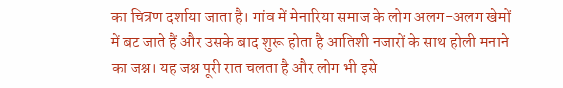का चित्रण दर्शाया जाता है। गांव में मेनारिया समाज के लोग अलग-अलग खेमों में बट जाते हैं और उसके बाद शुरू होता है आतिशी नजारों के साथ होली मनाने का जश्न। यह जश्न पूरी रात चलता है और लोग भी इसे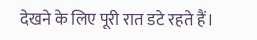देखने के लिए पूरी रात डटे रहते हैं।